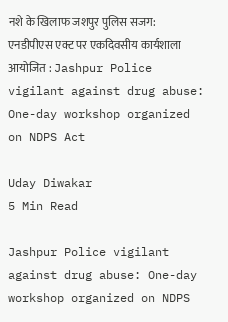नशे के खिलाफ जशपुर पुलिस सजग: एनडीपीएस एक्ट पर एकदिवसीय कार्यशाला आयोजित : Jashpur Police vigilant against drug abuse: One-day workshop organized on NDPS Act

Uday Diwakar
5 Min Read

Jashpur Police vigilant against drug abuse: One-day workshop organized on NDPS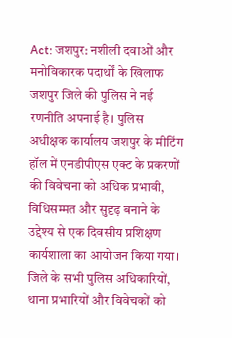Act: जशपुर: नशीली दवाओं और मनोविकारक पदार्थों के खिलाफ जशपुर जिले की पुलिस ने नई रणनीति अपनाई है। पुलिस अधीक्षक कार्यालय जशपुर के मीटिंग हॉल में एनडीपीएस एक्ट के प्रकरणों की विवेचना को अधिक प्रभावी, विधिसम्मत और सुदृढ़ बनाने के उद्देश्य से एक दिवसीय प्रशिक्षण कार्यशाला का आयोजन किया गया। जिले के सभी पुलिस अधिकारियों, थाना प्रभारियों और विवेचकों को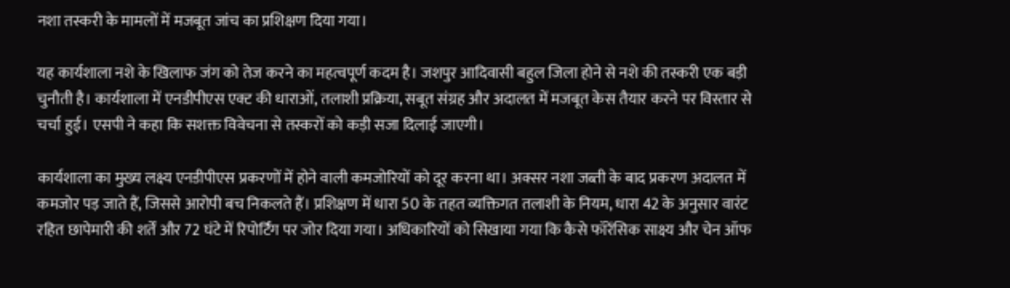नशा तस्करी के मामलों में मजबूत जांच का प्रशिक्षण दिया गया।

यह कार्यशाला नशे के खिलाफ जंग को तेज करने का महत्वपूर्ण कदम है। जशपुर आदिवासी बहुल जिला होने से नशे की तस्करी एक बड़ी चुनौती है। कार्यशाला में एनडीपीएस एक्ट की धाराओं, तलाशी प्रक्रिया, सबूत संग्रह और अदालत में मजबूत केस तैयार करने पर विस्तार से चर्चा हुई। एसपी ने कहा कि सशक्त विवेचना से तस्करों को कड़ी सजा दिलाई जाएगी।

कार्यशाला का मुख्य लक्ष्य एनडीपीएस प्रकरणों में होने वाली कमजोरियों को दूर करना था। अक्सर नशा जब्ती के बाद प्रकरण अदालत में कमजोर पड़ जाते हैं, जिससे आरोपी बच निकलते हैं। प्रशिक्षण में धारा 50 के तहत व्यक्तिगत तलाशी के नियम, धारा 42 के अनुसार वारंट रहित छापेमारी की शर्तें और 72 घंटे में रिपोर्टिंग पर जोर दिया गया। अधिकारियों को सिखाया गया कि कैसे फॉरेंसिक साक्ष्य और चेन ऑफ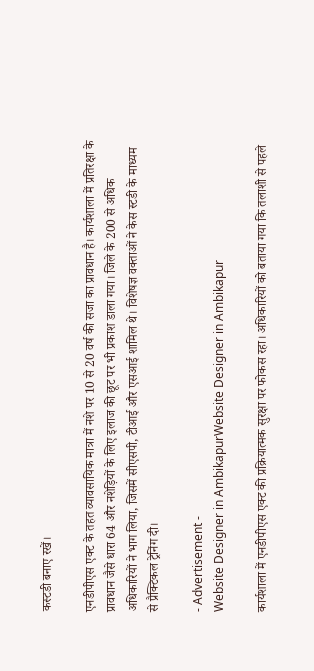कस्टडी बनाए रखें।

एनडीपीएस एक्ट के तहत व्यावसायिक मात्रा में नशे पर 10 से 20 वर्ष की सजा का प्रावधान है। कार्यशाला में प्रतिरक्षा के प्रावधान जैसे धारा 64 और नशेड़ियों के लिए इलाज की छूट पर भी प्रकाश डाला गया। जिले के 200 से अधिक अधिकारियों ने भाग लिया, जिसमें सीएसपी, टीआई और एसआई शामिल थे। विशेषज्ञ वक्ताओं ने केस स्टडी के माध्यम से प्रैक्टिकल ट्रेनिंग दी।

- Advertisement -
Website Designer in AmbikapurWebsite Designer in Ambikapur

कार्यशाला में एनडीपीएस एक्ट की प्रक्रियात्मक सुरक्षा पर फोकस रहा। अधिकारियों को बताया गया कि तलाशी से पहले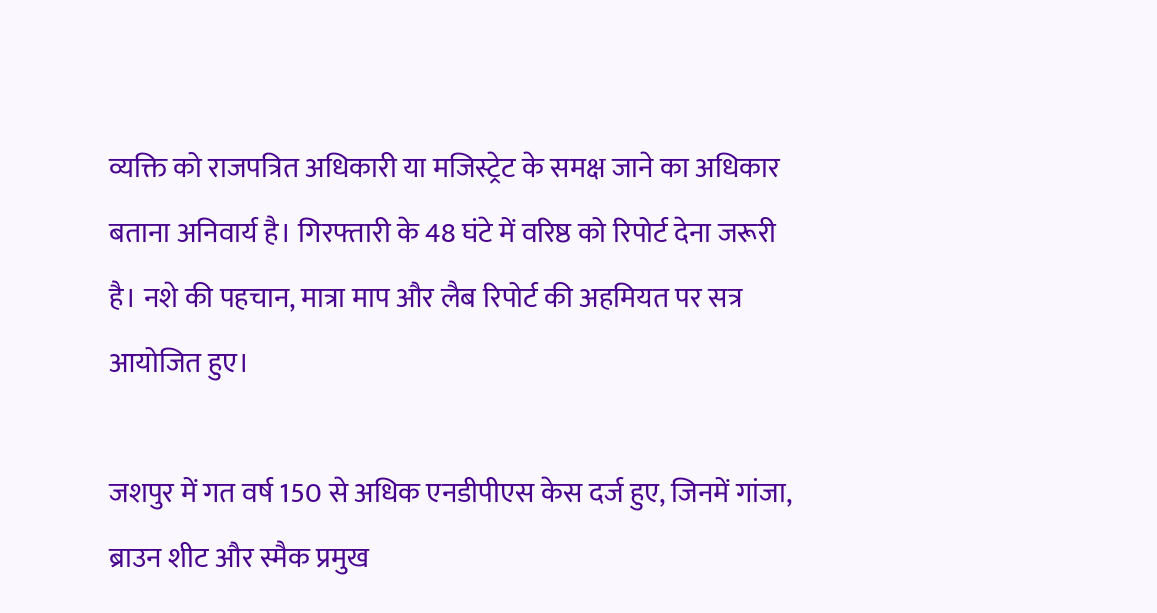व्यक्ति को राजपत्रित अधिकारी या मजिस्ट्रेट के समक्ष जाने का अधिकार बताना अनिवार्य है। गिरफ्तारी के 48 घंटे में वरिष्ठ को रिपोर्ट देना जरूरी है। नशे की पहचान, मात्रा माप और लैब रिपोर्ट की अहमियत पर सत्र आयोजित हुए।

जशपुर में गत वर्ष 150 से अधिक एनडीपीएस केस दर्ज हुए, जिनमें गांजा, ब्राउन शीट और स्मैक प्रमुख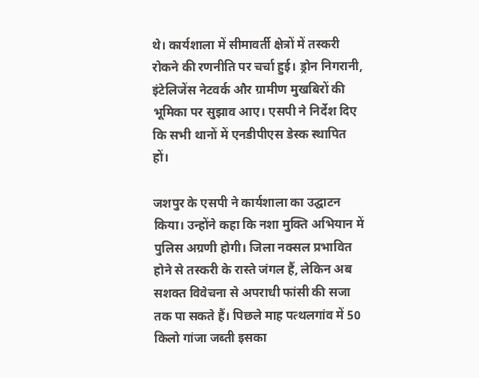थे। कार्यशाला में सीमावर्ती क्षेत्रों में तस्करी रोकने की रणनीति पर चर्चा हुई। ड्रोन निगरानी, इंटेलिजेंस नेटवर्क और ग्रामीण मुखबिरों की भूमिका पर सुझाव आए। एसपी ने निर्देश दिए कि सभी थानों में एनडीपीएस डेस्क स्थापित हों।

जशपुर के एसपी ने कार्यशाला का उद्घाटन किया। उन्होंने कहा कि नशा मुक्ति अभियान में पुलिस अग्रणी होगी। जिला नक्सल प्रभावित होने से तस्करी के रास्ते जंगल हैं, लेकिन अब सशक्त विवेचना से अपराधी फांसी की सजा तक पा सकते हैं। पिछले माह पत्थलगांव में 50 किलो गांजा जब्ती इसका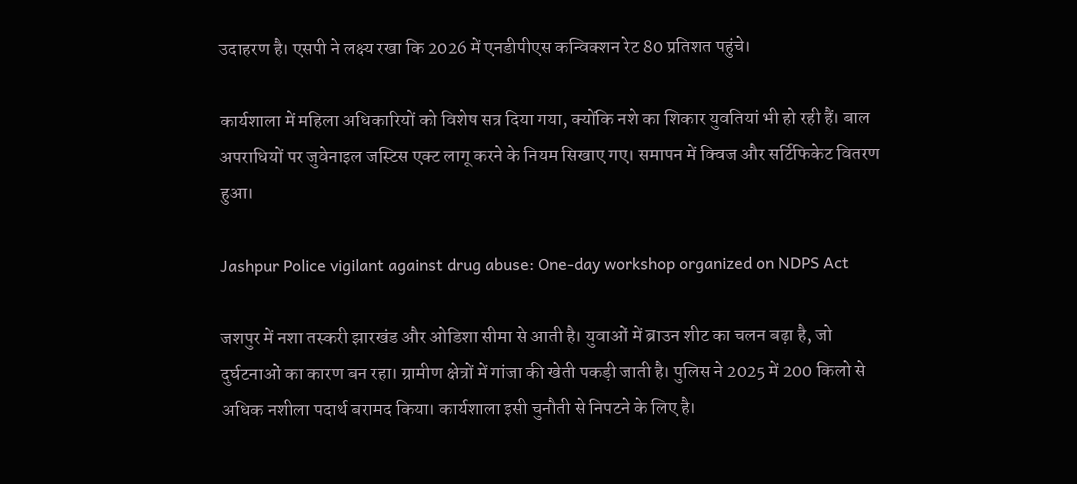उदाहरण है। एसपी ने लक्ष्य रखा कि 2026 में एनडीपीएस कन्विक्शन रेट 80 प्रतिशत पहुंचे।

कार्यशाला में महिला अधिकारियों को विशेष सत्र दिया गया, क्योंकि नशे का शिकार युवतियां भी हो रही हैं। बाल अपराधियों पर जुवेनाइल जस्टिस एक्ट लागू करने के नियम सिखाए गए। समापन में क्विज और सर्टिफिकेट वितरण हुआ।

Jashpur Police vigilant against drug abuse: One-day workshop organized on NDPS Act

जशपुर में नशा तस्करी झारखंड और ओडिशा सीमा से आती है। युवाओं में ब्राउन शीट का चलन बढ़ा है, जो दुर्घटनाओं का कारण बन रहा। ग्रामीण क्षेत्रों में गांजा की खेती पकड़ी जाती है। पुलिस ने 2025 में 200 किलो से अधिक नशीला पदार्थ बरामद किया। कार्यशाला इसी चुनौती से निपटने के लिए है।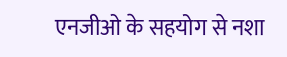एनजीओ के सहयोग से नशा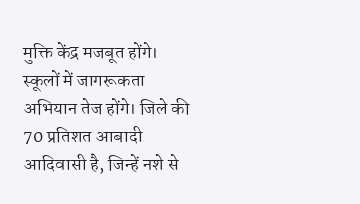मुक्ति केंद्र मजबूत होंगे। स्कूलों में जागरूकता अभियान तेज होंगे। जिले की 70 प्रतिशत आबादी आदिवासी है, जिन्हें नशे से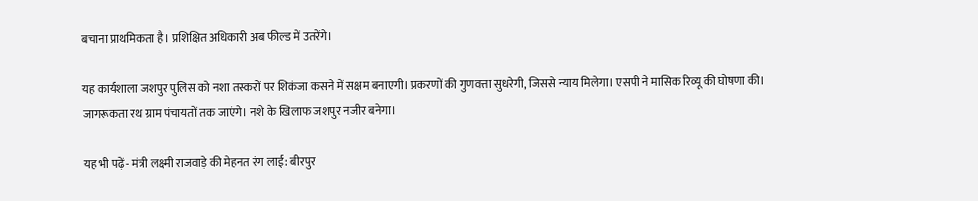बचाना प्राथमिकता है। प्रशिक्षित अधिकारी अब फील्ड में उतरेंगे।

यह कार्यशाला जशपुर पुलिस को नशा तस्करों पर शिकंजा कसने में सक्षम बनाएगी। प्रकरणों की गुणवत्ता सुधरेगी, जिससे न्याय मिलेगा। एसपी ने मासिक रिव्यू की घोषणा की। जागरूकता रथ ग्राम पंचायतों तक जाएंगे। नशे के खिलाफ जशपुर नजीर बनेगा।

यह भी पढ़ें- मंत्री लक्ष्मी राजवाड़े की मेहनत रंग लाई: बीरपुर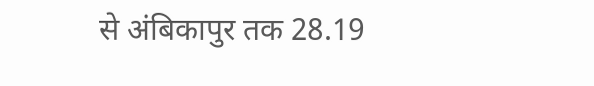से अंबिकापुर तक 28.19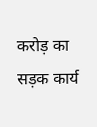करोड़ का सड़क कार्य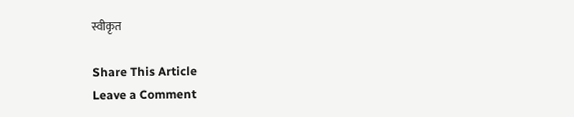स्वीकृत

Share This Article
Leave a Comment